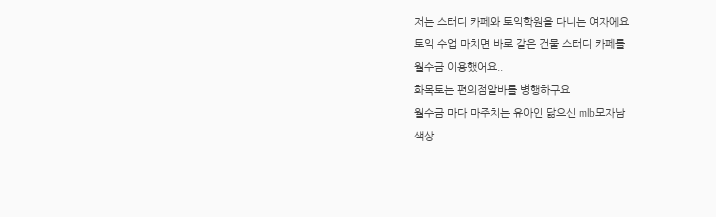저는 스터디 카페와 토익학원을 다니는 여자에요
토익 수업 마치면 바로 같은 건물 스터디 카페를
월수금 이용했어요..
화목토는 편의점알바를 병행하구요
월수금 마다 마주치는 유아인 닮으신 mlb모자남
색상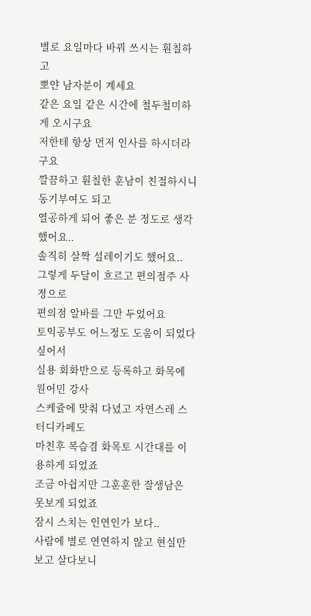별로 요일마다 바꿔 쓰시는 훤칠하고
뽀얀 남자분이 계세요
같은 요일 같은 시간에 철두철미하게 오시구요
저한테 항상 먼저 인사를 하시더라구요
깔끔하고 훤칠한 훈남이 친절하시니 동기부여도 되고
열공하게 되어 좋은 분 정도로 생각했어요..
솔직히 살짝 설레이기도 했어요..
그렇게 두달이 흐르고 편의점주 사정으로
편의점 알바를 그만 두었어요
토익공부도 어느정도 도움이 되었다 싶어서
실용 회화반으로 등록하고 화목에 원어민 강사
스케쥴에 맞춰 다녔고 자연스레 스터디카페도
마친후 복습겸 화목토 시간대를 이용하게 되었죠
조금 아쉽지만 그훈훈한 잘생남은 못보게 되었죠
잠시 스치는 인연인가 보다..
사람에 별로 연연하지 않고 현실만 보고 살다보니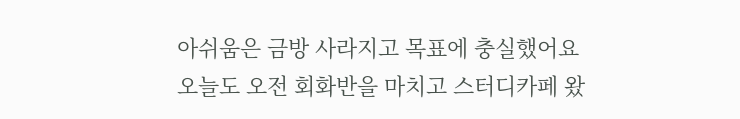아쉬움은 금방 사라지고 목표에 충실했어요
오늘도 오전 회화반을 마치고 스터디카페 왔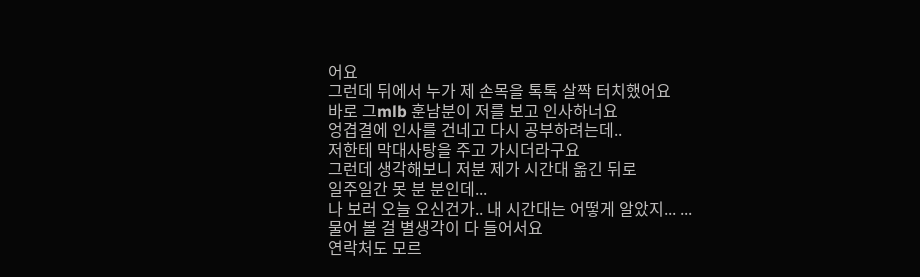어요
그런데 뒤에서 누가 제 손목을 톡톡 살짝 터치했어요
바로 그mlb 훈남분이 저를 보고 인사하너요
엉겹결에 인사를 건네고 다시 공부하려는데..
저한테 막대사탕을 주고 가시더라구요
그런데 생각해보니 저분 제가 시간대 옮긴 뒤로
일주일간 못 분 분인데...
나 보러 오늘 오신건가.. 내 시간대는 어떻게 알았지... ...
물어 볼 걸 별생각이 다 들어서요
연락처도 모르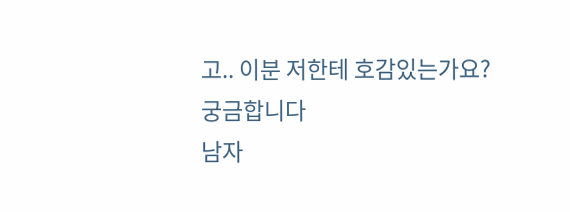고.. 이분 저한테 호감있는가요?
궁금합니다
남자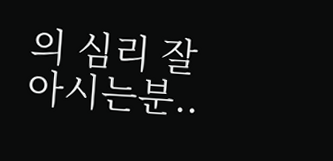의 심리 잘 아시는분..